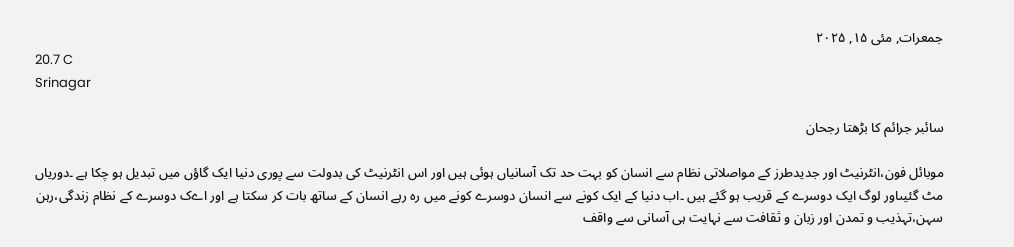جمعرات, مئی ۱۵, ۲۰۲۵
20.7 C
Srinagar

سائبر جرائم کا بڑھتا رجحان

موبائل فون،انٹرنیٹ اور جدیدطرز کے مواصلاتی نظام سے انسان کو بہت حد تک آسانیاں ہوئی ہیں اور اس انٹرنیٹ کی بدولت سے پوری دنیا ایک گاؤں میں تبدیل ہو چکا ہے ۔دوریاں مٹ گئیںاور لوگ ایک دوسرے کے قریب ہو گئے ہیں ۔اب دنیا کے ایک کونے سے انسان دوسرے کونے میں رہ رہے انسان کے ساتھ بات کر سکتا ہے اور اےک دوسرے کے نظام زندگی،رہن سہن،تہذیب و تمدن اور زبان و ثقافت سے نہایت ہی آسانی سے واقف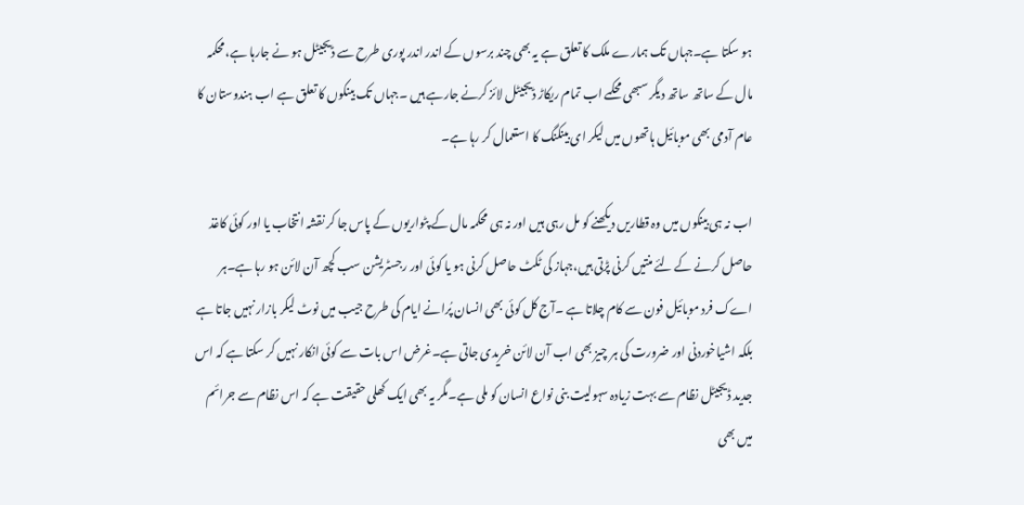ہو سکتا ہے۔جہاں تک ہمارے ملک کا تعلق ہے یہ بھی چند برسوں کے اندر اندر پوری طرح سے ڈیجیٹل ہو نے جارہا ہے،محکمہ مال کے ساتھ ساتھ دیگر سبھی محکمے اب تمام ریکاڑ ڈیجیٹل لائز کرنے جارہے ہیں ۔جہاں تک بینکوں کا تعلق ہے اب ہندوستان کا عام آدمی بھی موبائیل ہاتھوں میں لیکر ای بینکنگ کا استعمال کر رہا ہے۔

اب نہ ہی بینکوں میں وہ قطاریں دیکھنے کو مل رہی ہیں اور نہ ہی محکمہ مال کے پٹواریوں کے پاس جا کر نقشہ انتخاب یا اور کوئی کاغذ حاصل کرنے کے لئے منتیں کرنی پڑتی ہیں،جہاز کی ٹکٹ حاصل کرنی ہو یا کوئی اور رجسٹریشن سب کچھ آن لائن ہو رہا ہے۔ہر اےک فرد موبائیل فون سے کام چلاتا ہے ۔آج کل کوئی بھی انسان پُرانے ایام کی طرح جیب میں نوٹ لیکر بازار نہیں جاتا ہے بلکہ اشیاخوردنی اور ضرورت کی ہر چیز بھی اب آن لائن خریدی جاتی ہے۔غرض اس بات سے کوئی انکار نہیں کر سکتا ہے کہ اس جدید ڈیجیٹل نظام سے بہت زیادہ سہولیت بنی نواع انسان کو ملی ہے۔مگر یہ بھی ایک کھلی حقیقت ہے کہ اس نظام سے جرائم میں بھی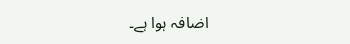اضافہ ہوا ہے۔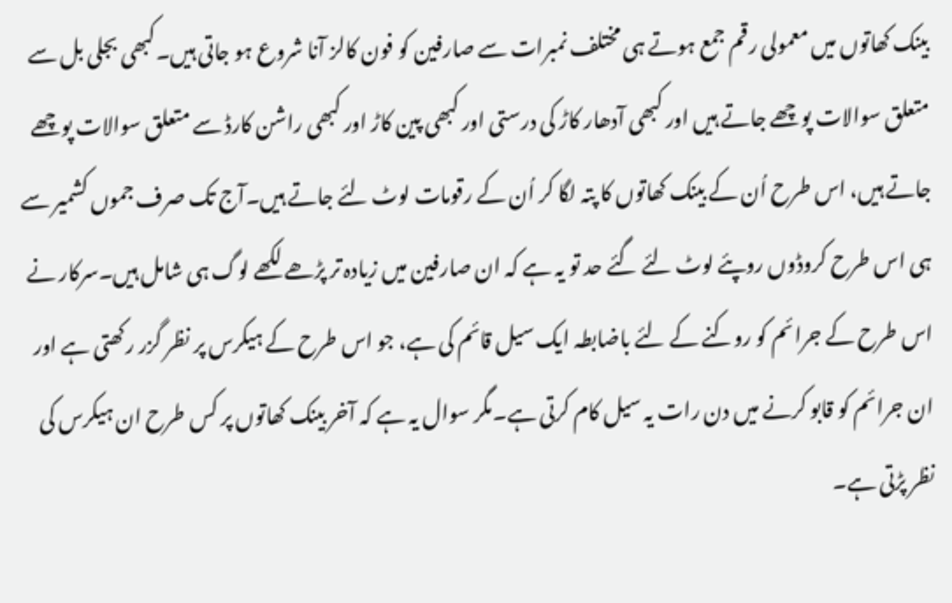بینک کھاتوں میں معمولی رقم جمع ہوتے ہی مختلف نمبرات سے صارفین کو فون کالز آنا شروع ہو جاتی ہیں۔کبھی بجلی بل سے متعلق سوالات پوچھے جاتے ہیں اور کبھی آدھار کاڑ کی درستی اور کبھی پین کاڑ اور کبھی راشن کارڈ سے متعلق سوالات پوچھے جاتے ہیں، اس طرح اُن کے بینک کھاتوں کا پتہ لگا کر اُن کے رقومات لوٹ لئے جاتے ہیں۔آج تک صرف جموں کشمیر سے ہی اس طرح کروڈوں روپئے لوٹ لئے گئے حد تو یہ ہے کہ ان صارفین میں زیادہ تر پڑھے لکھے لوگ ہی شامل ہیں۔سرکار نے اس طرح کے جرائم کو روکنے کے لئے باضابطہ ایک سیل قائم کی ہے، جو اس طرح کے ہیکرس پر نظر گزر رکھتی ہے اور ان جرائم کو قابو کرنے میں دن رات یہ سیل کام کرتی ہے۔مگر سوال یہ ہے کہ آخر بینک کھاتوں پر کس طرح ان ہیکرس کی نظر پڑتی ہے۔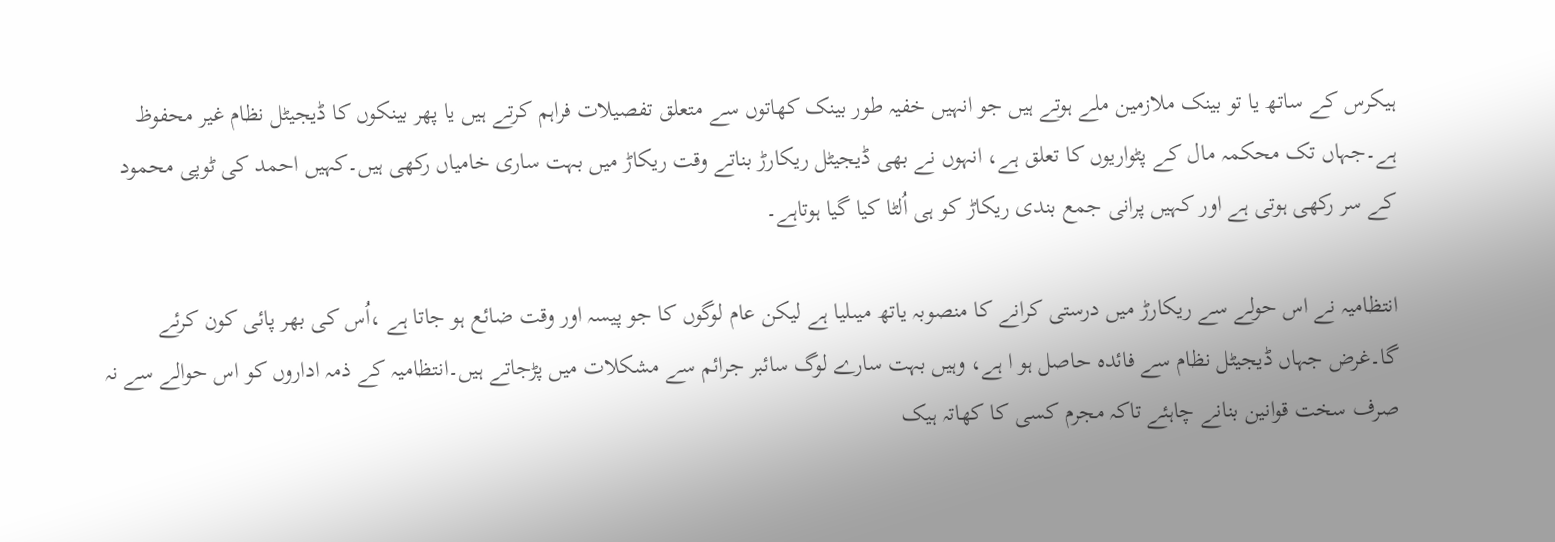ہیکرس کے ساتھ یا تو بینک ملازمین ملے ہوتے ہیں جو انہیں خفیہ طور بینک کھاتوں سے متعلق تفصیلات فراہم کرتے ہیں یا پھر بینکوں کا ڈیجیٹل نظام غیر محفوظ ہے۔جہاں تک محکمہ مال کے پٹواریوں کا تعلق ہے، انہوں نے بھی ڈیجیٹل ریکارڑ بناتے وقت ریکاڑ میں بہت ساری خامیاں رکھی ہیں۔کہیں احمد کی ٹوپی محمود کے سر رکھی ہوتی ہے اور کہیں پرانی جمع بندی ریکاڑ کو ہی اُلٹا کیا گیا ہوتاہے۔

انتظامیہ نے اس حولے سے ریکارڑ میں درستی کرانے کا منصوبہ یاتھ میںلیا ہے لیکن عام لوگوں کا جو پیسہ اور وقت ضائع ہو جاتا ہے ،اُس کی بھر پائی کون کرئے گا۔غرض جہاں ڈیجیٹل نظام سے فائدہ حاصل ہو ا ہے، وہیں بہت سارے لوگ سائبر جرائم سے مشکلات میں پڑجاتے ہیں۔انتظامیہ کے ذمہ اداروں کو اس حوالے سے نہ صرف سخت قوانین بنانے چاہئے تاکہ مجرم کسی کا کھاتہ ہیک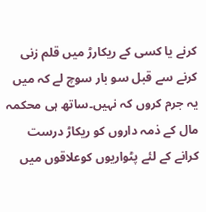کرنے یا کسی کے ریکارڑ میں قلم زنی کرنے سے قبل سو بار سوچ لے کہ میں یہ جرم کروں کہ نہیں۔ساتھ ہی محکمہ مال کے ذمہ داروں کو ریکاڑ درست کرانے کے لئے پٹواریوں کوعلاقوں میں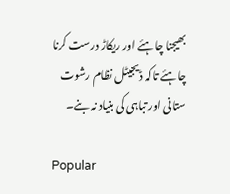بھیجنا چاہئے اور ریکاڑ درست کرنا چاہئے تاکہ ڈیجیٹل نظام رشوت ستانی اور تباہی کی بنیاد نہ بنے۔

Popular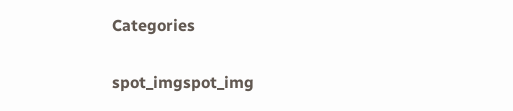Categories

spot_imgspot_img